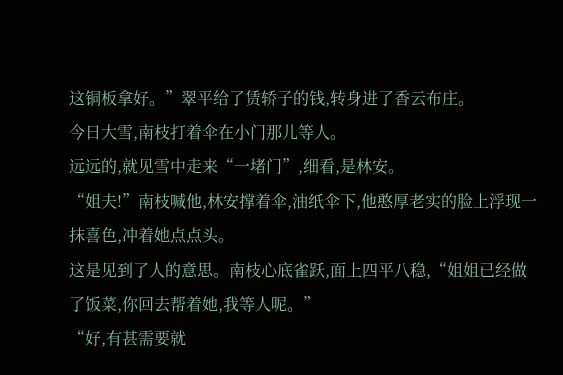这铜板拿好。”翠平给了赁轿子的钱,转身进了香云布庄。
今日大雪,南枝打着伞在小门那儿等人。
远远的,就见雪中走来“一堵门”,细看,是林安。
“姐夫!”南枝喊他,林安撑着伞,油纸伞下,他憨厚老实的脸上浮现一抹喜色,冲着她点点头。
这是见到了人的意思。南枝心底雀跃,面上四平八稳,“姐姐已经做了饭菜,你回去帮着她,我等人呢。”
“好,有甚需要就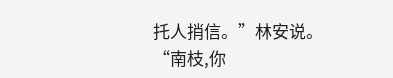托人捎信。”林安说。
“南枝,你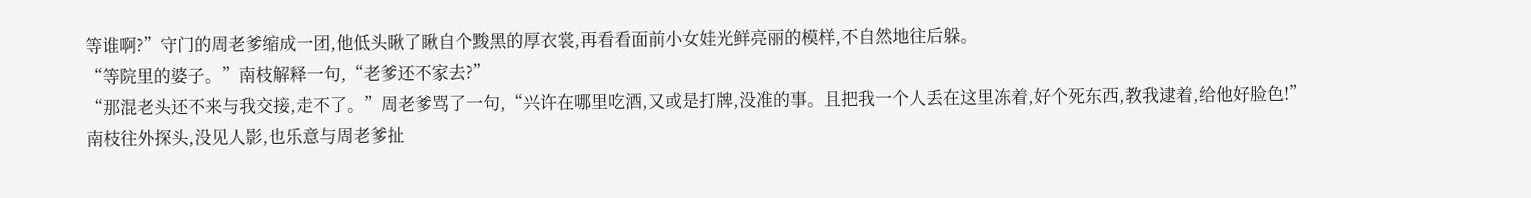等谁啊?”守门的周老爹缩成一团,他低头瞅了瞅自个黢黑的厚衣裳,再看看面前小女娃光鲜亮丽的模样,不自然地往后躲。
“等院里的婆子。”南枝解释一句,“老爹还不家去?”
“那混老头还不来与我交接,走不了。”周老爹骂了一句,“兴许在哪里吃酒,又或是打牌,没准的事。且把我一个人丢在这里冻着,好个死东西,教我逮着,给他好脸色!”
南枝往外探头,没见人影,也乐意与周老爹扯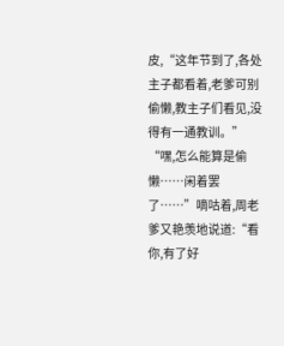皮,“这年节到了,各处主子都看着,老爹可别偷懒,教主子们看见,没得有一通教训。”
“嘿,怎么能算是偷懒……闲着罢了……”嘀咕着,周老爹又艳羡地说道:“看你,有了好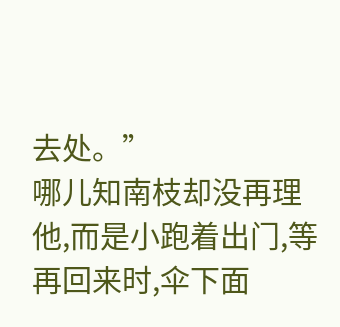去处。”
哪儿知南枝却没再理他,而是小跑着出门,等再回来时,伞下面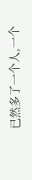已然多了一个人,一个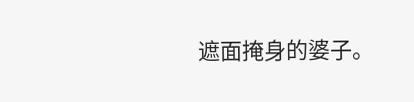遮面掩身的婆子。